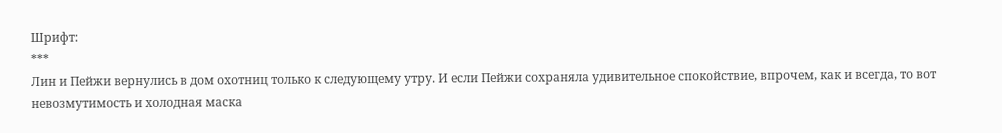Шрифт:
***
Лин и Пейжи вернулись в дом охотниц только к следующему утру. И если Пейжи сохраняла удивительное спокойствие, впрочем, как и всегда, то вот невозмутимость и холодная маска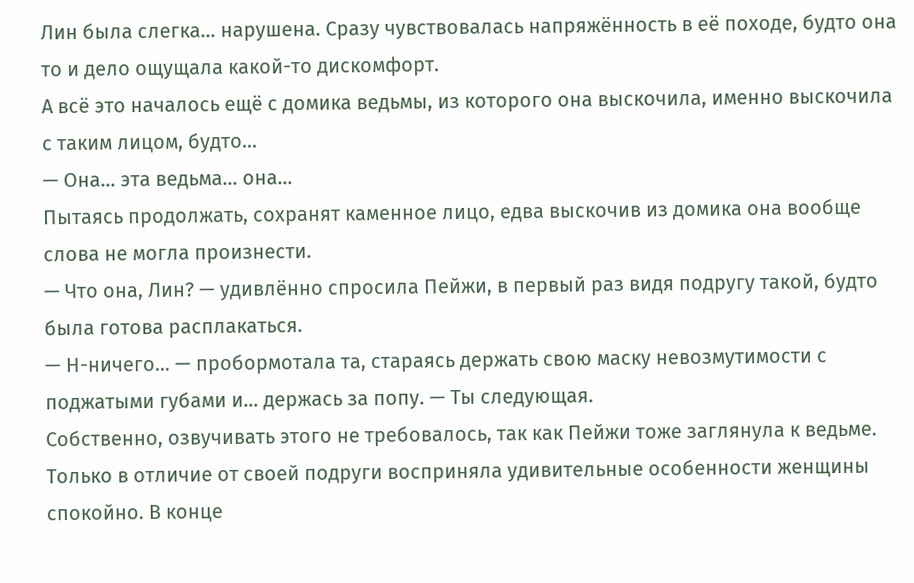Лин была слегка… нарушена. Сразу чувствовалась напряжённость в её походе, будто она то и дело ощущала какой-то дискомфорт.
А всё это началось ещё с домика ведьмы, из которого она выскочила, именно выскочила с таким лицом, будто…
— Она… эта ведьма… она…
Пытаясь продолжать, сохранят каменное лицо, едва выскочив из домика она вообще слова не могла произнести.
— Что она, Лин? — удивлённо спросила Пейжи, в первый раз видя подругу такой, будто была готова расплакаться.
— Н-ничего… — пробормотала та, стараясь держать свою маску невозмутимости с поджатыми губами и… держась за попу. — Ты следующая.
Собственно, озвучивать этого не требовалось, так как Пейжи тоже заглянула к ведьме. Только в отличие от своей подруги восприняла удивительные особенности женщины спокойно. В конце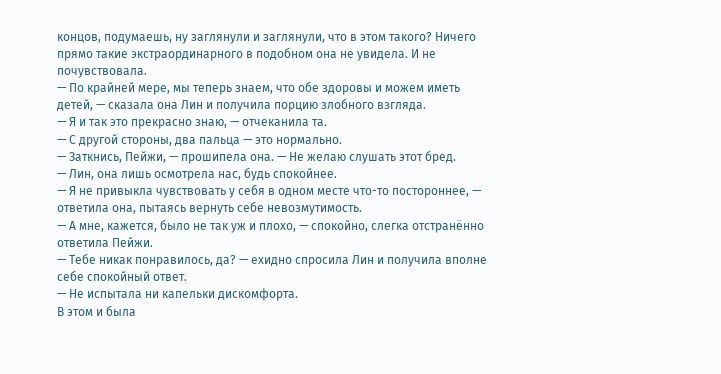концов, подумаешь, ну заглянули и заглянули, что в этом такого? Ничего прямо такие экстраординарного в подобном она не увидела. И не почувствовала.
— По крайней мере, мы теперь знаем, что обе здоровы и можем иметь детей, — сказала она Лин и получила порцию злобного взгляда.
— Я и так это прекрасно знаю, — отчеканила та.
— С другой стороны, два пальца — это нормально.
— Заткнись, Пейжи, — прошипела она. — Не желаю слушать этот бред.
— Лин, она лишь осмотрела нас, будь спокойнее.
— Я не привыкла чувствовать у себя в одном месте что-то постороннее, — ответила она, пытаясь вернуть себе невозмутимость.
— А мне, кажется, было не так уж и плохо, — спокойно, слегка отстранённо ответила Пейжи.
— Тебе никак понравилось, да? — ехидно спросила Лин и получила вполне себе спокойный ответ.
— Не испытала ни капельки дискомфорта.
В этом и была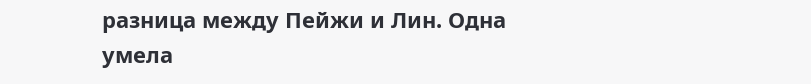разница между Пейжи и Лин. Одна умела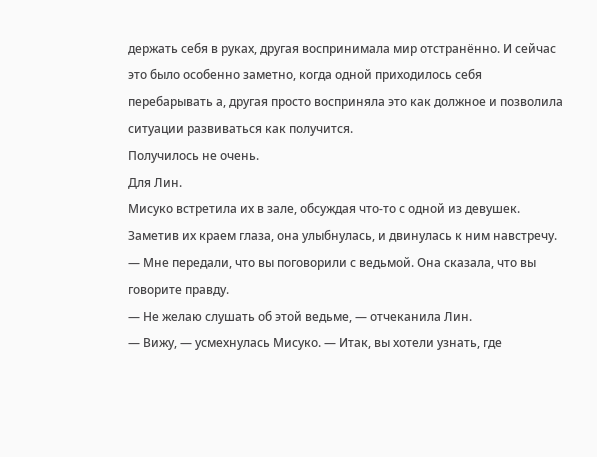держать себя в руках, другая воспринимала мир отстранённо. И сейчас это было особенно заметно, когда одной приходилось себя перебарывать а, другая просто восприняла это как должное и позволила ситуации развиваться как получится.
Получилось не очень.
Для Лин.
Мисуко встретила их в зале, обсуждая что-то с одной из девушек. Заметив их краем глаза, она улыбнулась, и двинулась к ним навстречу.
— Мне передали, что вы поговорили с ведьмой. Она сказала, что вы говорите правду.
— Не желаю слушать об этой ведьме, — отчеканила Лин.
— Вижу, — усмехнулась Мисуко. — Итак, вы хотели узнать, где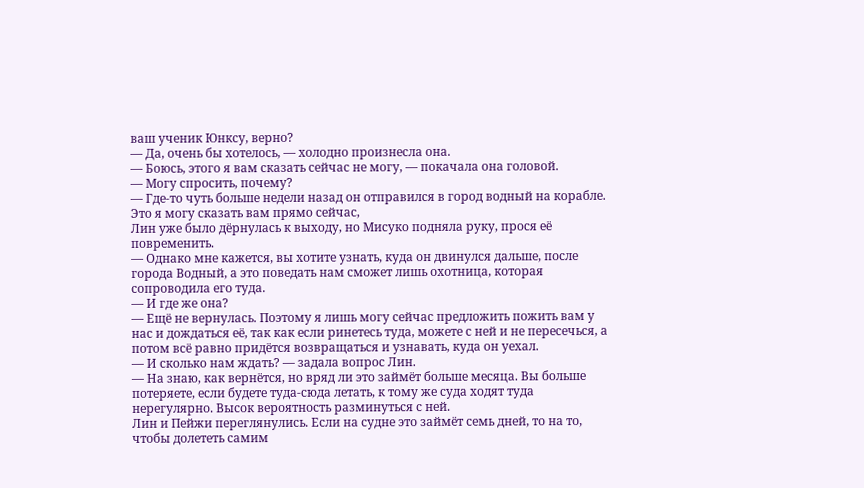ваш ученик Юнксу, верно?
— Да, очень бы хотелось, — холодно произнесла она.
— Боюсь, этого я вам сказать сейчас не могу, — покачала она головой.
— Могу спросить, почему?
— Где-то чуть больше недели назад он отправился в город водный на корабле. Это я могу сказать вам прямо сейчас,
Лин уже было дёрнулась к выходу, но Мисуко подняла руку, прося её повременить.
— Однако мне кажется, вы хотите узнать, куда он двинулся дальше, после города Водный, а это поведать нам сможет лишь охотница, которая сопроводила его туда.
— И где же она?
— Ещё не вернулась. Поэтому я лишь могу сейчас предложить пожить вам у нас и дождаться её, так как если ринетесь туда, можете с ней и не пересечься, а потом всё равно придётся возвращаться и узнавать, куда он уехал.
— И сколько нам ждать? — задала вопрос Лин.
— На знаю, как вернётся, но вряд ли это займёт больше месяца. Вы больше потеряете, если будете туда-сюда летать, к тому же суда ходят туда нерегулярно. Высок вероятность разминуться с ней.
Лин и Пейжи переглянулись. Если на судне это займёт семь дней, то на то, чтобы долететь самим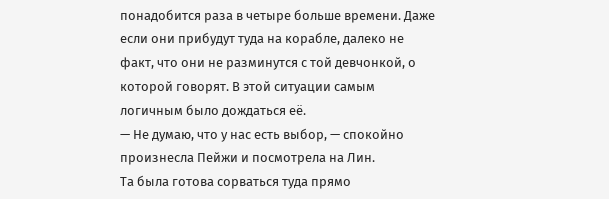понадобится раза в четыре больше времени. Даже если они прибудут туда на корабле, далеко не факт, что они не разминутся с той девчонкой, о которой говорят. В этой ситуации самым логичным было дождаться её.
— Не думаю, что у нас есть выбор, — спокойно произнесла Пейжи и посмотрела на Лин.
Та была готова сорваться туда прямо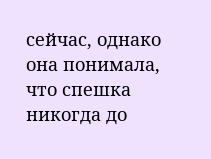сейчас, однако она понимала, что спешка никогда до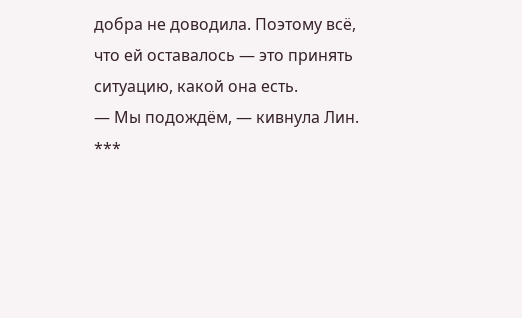добра не доводила. Поэтому всё, что ей оставалось — это принять ситуацию, какой она есть.
— Мы подождём, — кивнула Лин.
***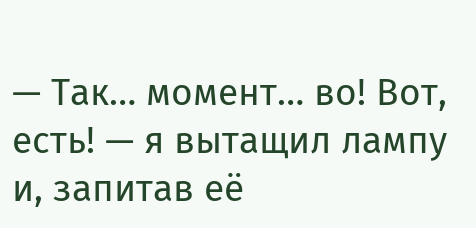— Так… момент… во! Вот, есть! — я вытащил лампу и, запитав её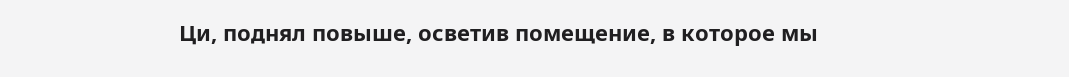Ци, поднял повыше, осветив помещение, в которое мы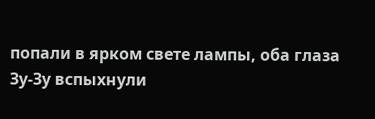попали в ярком свете лампы, оба глаза Зу-Зу вспыхнули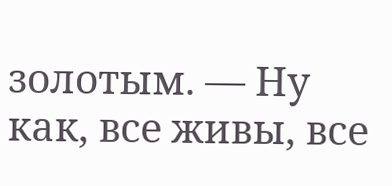золотым. — Ну как, все живы, все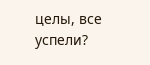целы, все успели?